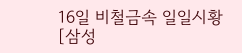16일 비철금속 일일시황 [삼성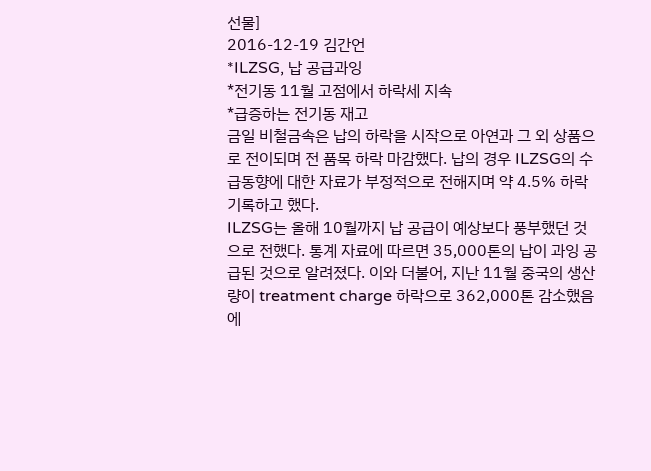선물]
2016-12-19 김간언
*ILZSG, 납 공급과잉
*전기동 11월 고점에서 하락세 지속
*급증하는 전기동 재고
금일 비철금속은 납의 하락을 시작으로 아연과 그 외 상품으로 전이되며 전 품목 하락 마감했다. 납의 경우 ILZSG의 수급동향에 대한 자료가 부정적으로 전해지며 약 4.5% 하락 기록하고 했다.
ILZSG는 올해 10월까지 납 공급이 예상보다 풍부했던 것으로 전했다. 통계 자료에 따르면 35,000톤의 납이 과잉 공급된 것으로 알려졌다. 이와 더불어, 지난 11월 중국의 생산량이 treatment charge 하락으로 362,000톤 감소했음에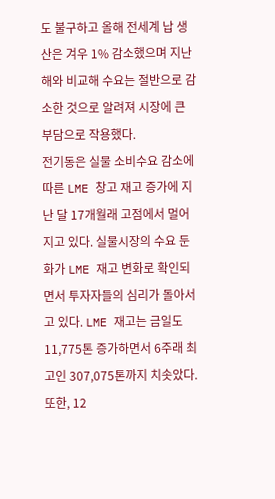도 불구하고 올해 전세계 납 생산은 겨우 1% 감소했으며 지난해와 비교해 수요는 절반으로 감소한 것으로 알려져 시장에 큰 부담으로 작용했다.
전기동은 실물 소비수요 감소에 따른 LME 창고 재고 증가에 지난 달 17개월래 고점에서 멀어지고 있다. 실물시장의 수요 둔화가 LME 재고 변화로 확인되면서 투자자들의 심리가 돌아서고 있다. LME 재고는 금일도 11,775톤 증가하면서 6주래 최고인 307,075톤까지 치솟았다. 또한, 12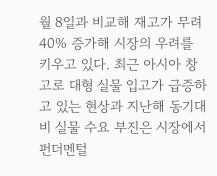월 8일과 비교해 재고가 무려 40% 증가해 시장의 우려를 키우고 있다. 최근 아시아 창고로 대형 실물 입고가 급증하고 있는 현상과 지난해 동기대비 실물 수요 부진은 시장에서 펀더멘털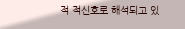적 적신호로 해석되고 있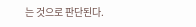는 것으로 판단된다.